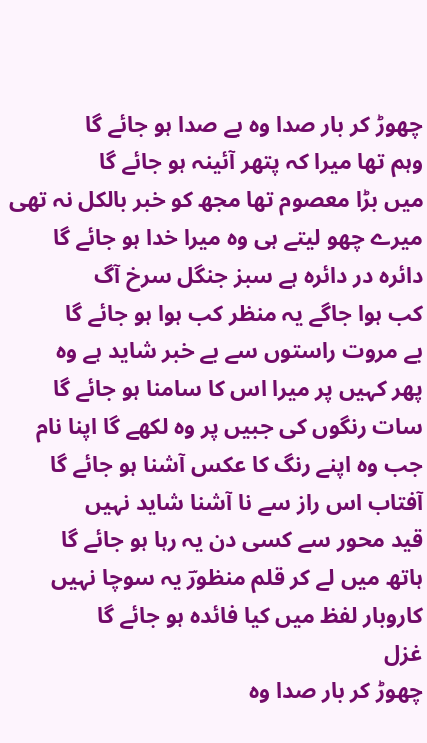چھوڑ کر بار صدا وہ بے صدا ہو جائے گا
وہم تھا میرا کہ پتھر آئینہ ہو جائے گا
میں بڑا معصوم تھا مجھ کو خبر بالکل نہ تھی
میرے چھو لیتے ہی وہ میرا خدا ہو جائے گا
دائرہ در دائرہ ہے سبز جنگل سرخ آگ
کب ہوا جاگے یہ منظر کب ہوا ہو جائے گا
بے مروت راستوں سے بے خبر شاید ہے وہ
پھر کہیں پر میرا اس کا سامنا ہو جائے گا
سات رنگوں کی جبیں پر وہ لکھے گا اپنا نام
جب وہ اپنے رنگ کا عکس آشنا ہو جائے گا
آفتاب اس راز سے نا آشنا شاید نہیں
قید محور سے کسی دن یہ رہا ہو جائے گا
ہاتھ میں لے کر قلم منظورؔ یہ سوچا نہیں
کاروبار لفظ میں کیا فائدہ ہو جائے گا
غزل
چھوڑ کر بار صدا وہ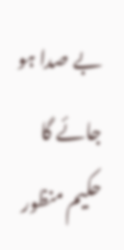بے صدا ہو جائے گا
حکیم منظور